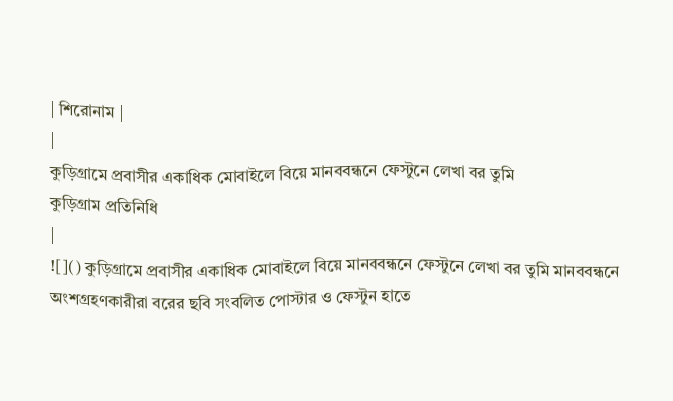| শিরোনাম |
|
কুড়িগ্রামে প্রবাসীর একাধিক মোবাইলে বিয়ে মানববন্ধনে ফেস্টুনে লেখা বর তুমি
কুড়িগ্রাম প্রতিনিধি
|
![]() কুড়িগ্রামে প্রবাসীর একাধিক মোবাইলে বিয়ে মানববন্ধনে ফেস্টুনে লেখা বর তুমি মানববন্ধনে অংশগ্রহণকারীরা বরের ছবি সংবলিত পোস্টার ও ফেস্টুন হাতে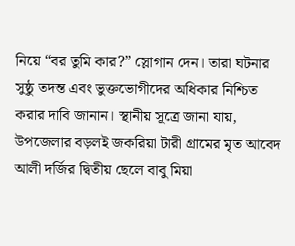নিয়ে “বর তুমি কার?” স্লোগান দেন। তারা ঘটনার সুষ্ঠু তদন্ত এবং ভুক্তভোগীদের অধিকার নিশ্চিত করার দাবি জানান। স্থানীয় সূত্রে জানা যায়, উপজেলার বড়লই জকরিয়া টারী গ্রামের মৃত আবেদ আলী দর্জির দ্বিতীয় ছেলে বাবু মিয়া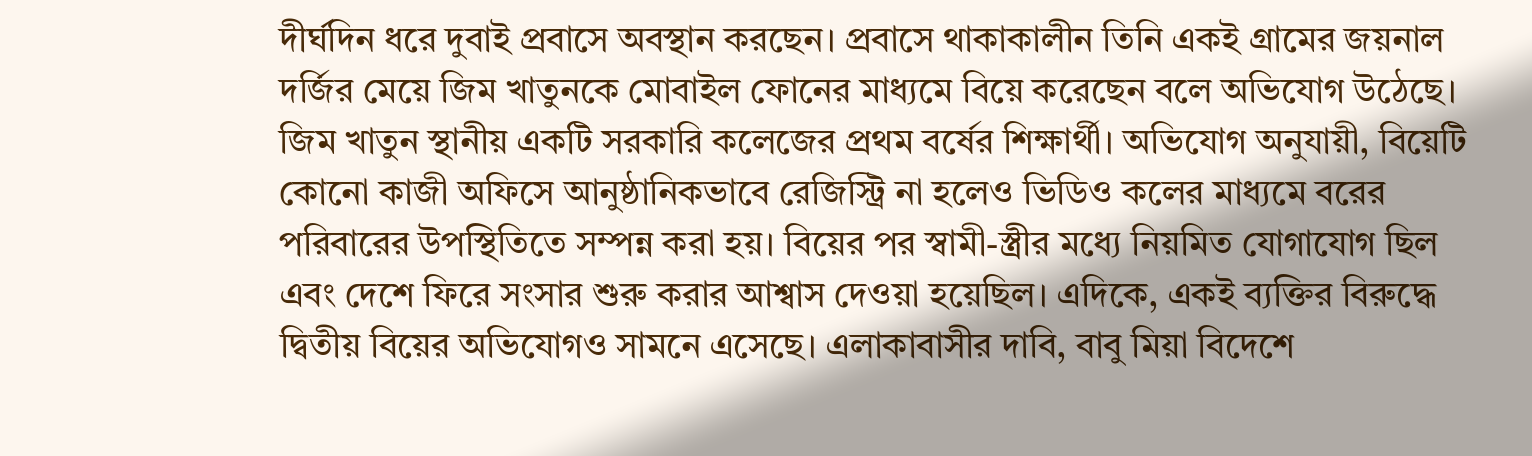দীর্ঘদিন ধরে দুবাই প্রবাসে অবস্থান করছেন। প্রবাসে থাকাকালীন তিনি একই গ্রামের জয়নাল দর্জির মেয়ে জিম খাতুনকে মোবাইল ফোনের মাধ্যমে বিয়ে করেছেন বলে অভিযোগ উঠেছে। জিম খাতুন স্থানীয় একটি সরকারি কলেজের প্রথম বর্ষের শিক্ষার্থী। অভিযোগ অনুযায়ী, বিয়েটি কোনো কাজী অফিসে আনুষ্ঠানিকভাবে রেজিস্ট্রি না হলেও ভিডিও কলের মাধ্যমে বরের পরিবারের উপস্থিতিতে সম্পন্ন করা হয়। বিয়ের পর স্বামী-স্ত্রীর মধ্যে নিয়মিত যোগাযোগ ছিল এবং দেশে ফিরে সংসার শুরু করার আশ্বাস দেওয়া হয়েছিল। এদিকে, একই ব্যক্তির বিরুদ্ধে দ্বিতীয় বিয়ের অভিযোগও সামনে এসেছে। এলাকাবাসীর দাবি, বাবু মিয়া বিদেশে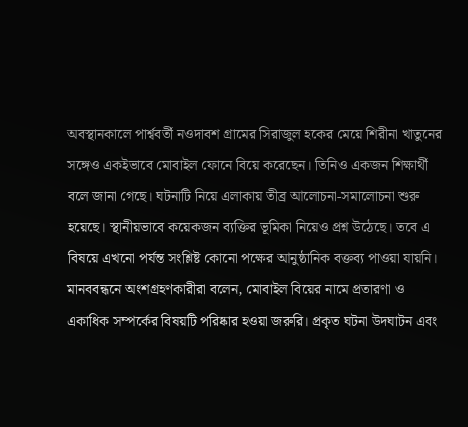অবস্থানকালে পার্শ্ববর্তী নওদাবশ গ্রামের সিরাজুল হকের মেয়ে শিরীনা খাতুনের সঙ্গেও একইভাবে মোবাইল ফোনে বিয়ে করেছেন। তিনিও একজন শিক্ষার্থী বলে জানা গেছে। ঘটনাটি নিয়ে এলাকায় তীব্র আলোচনা-সমালোচনা শুরু হয়েছে। স্থানীয়ভাবে কয়েকজন ব্যক্তির ভূমিকা নিয়েও প্রশ্ন উঠেছে। তবে এ বিষয়ে এখনো পর্যন্ত সংশ্লিষ্ট কোনো পক্ষের আনুষ্ঠানিক বক্তব্য পাওয়া যায়নি। মানববন্ধনে অংশগ্রহণকারীরা বলেন, মোবাইল বিয়ের নামে প্রতারণা ও একাধিক সম্পর্কের বিষয়টি পরিষ্কার হওয়া জরুরি। প্রকৃত ঘটনা উদঘাটন এবং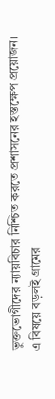ভুক্তভোগীদের ন্যায়বিচার নিশ্চিত করতে প্রশাসনের হস্তক্ষেপ প্রয়োজন। এ বিষয়ে বড়লই গ্রামের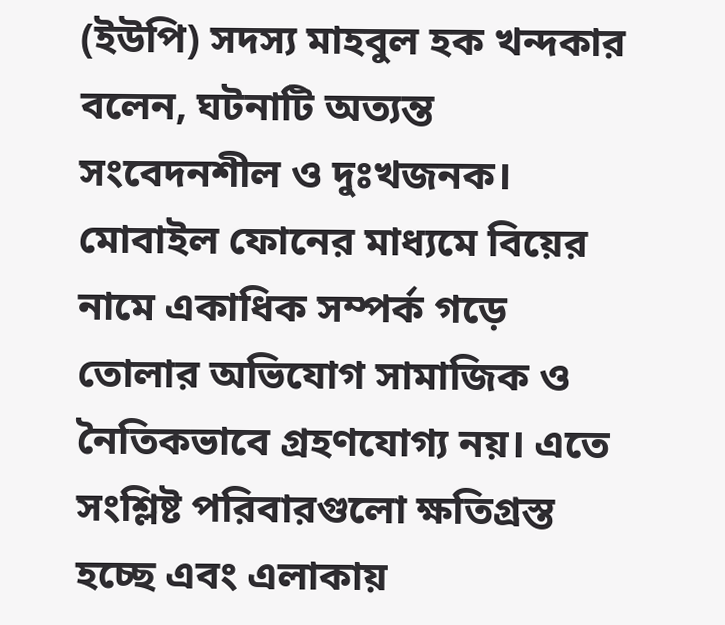(ইউপি) সদস্য মাহবুল হক খন্দকার বলেন, ঘটনাটি অত্যন্ত সংবেদনশীল ও দুঃখজনক। মোবাইল ফোনের মাধ্যমে বিয়ের নামে একাধিক সম্পর্ক গড়ে তোলার অভিযোগ সামাজিক ও নৈতিকভাবে গ্রহণযোগ্য নয়। এতে সংশ্লিষ্ট পরিবারগুলো ক্ষতিগ্রস্ত হচ্ছে এবং এলাকায়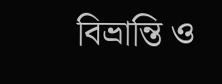বিভ্রান্তি ও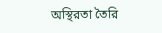অস্থিরতা তৈরি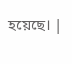হয়েছে। |